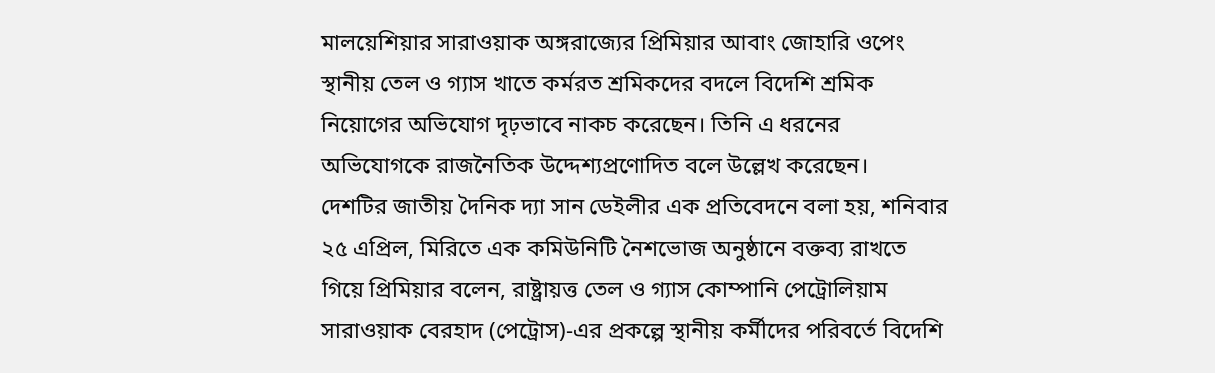মালয়েশিয়ার সারাওয়াক অঙ্গরাজ্যের প্রিমিয়ার আবাং জোহারি ওপেং স্থানীয় তেল ও গ্যাস খাতে কর্মরত শ্রমিকদের বদলে বিদেশি শ্রমিক নিয়োগের অভিযোগ দৃঢ়ভাবে নাকচ করেছেন। তিনি এ ধরনের অভিযোগকে রাজনৈতিক উদ্দেশ্যপ্রণোদিত বলে উল্লেখ করেছেন।
দেশটির জাতীয় দৈনিক দ্যা সান ডেইলীর এক প্রতিবেদনে বলা হয়, শনিবার ২৫ এপ্রিল, মিরিতে এক কমিউনিটি নৈশভোজ অনুষ্ঠানে বক্তব্য রাখতে গিয়ে প্রিমিয়ার বলেন, রাষ্ট্রায়ত্ত তেল ও গ্যাস কোম্পানি পেট্রোলিয়াম সারাওয়াক বেরহাদ (পেট্রোস)-এর প্রকল্পে স্থানীয় কর্মীদের পরিবর্তে বিদেশি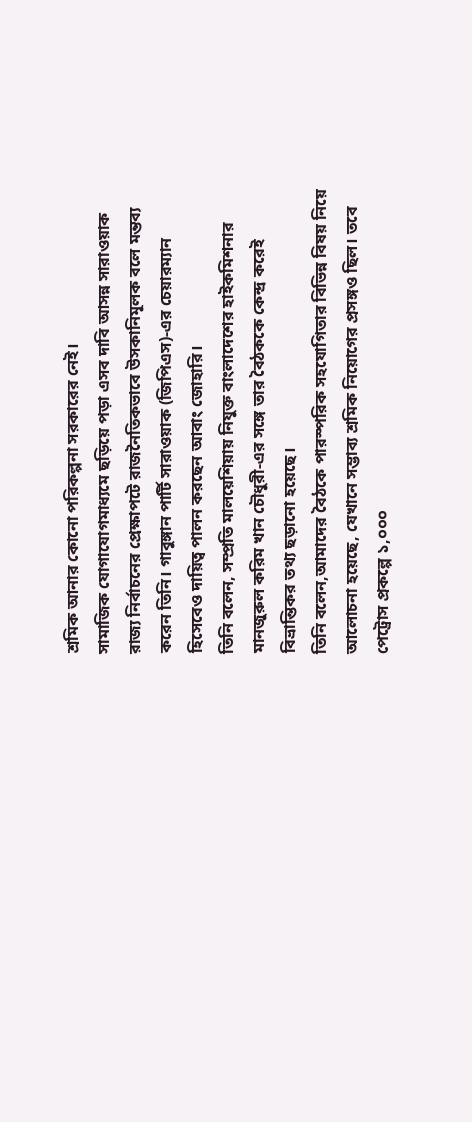শ্রমিক আনার কোনো পরিকল্পনা সরকারের নেই।
সামাজিক যোগাযোগমাধ্যমে ছড়িয়ে পড়া এসব দাবি আসন্ন সারাওয়াক রাজ্য নির্বাচনের প্রেক্ষাপটে রাজনৈতিকভাবে উসকানিমূলক বলে মন্তব্য করেন তিনি। গাবুঙ্গান পার্টি সারাওয়াক (জিপিএস)-এর চেয়ারম্যান হিসেবেও দায়িত্ব পালন করছেন আবাং জোহারি।
তিনি বলেন, সম্প্রতি মালয়েশিয়ায় নিযুক্ত বাংলাদেশের হাইকমিশনার মানজুরুল করিম খান চৌধুরী-এর সঙ্গে তার বৈঠককে কেন্দ্র করেই বিভ্রান্তিকর তথ্য ছড়ানো হয়েছে।
তিনি বলেন,আমাদের বৈঠকে পারস্পরিক সহযোগিতার বিভিন্ন বিষয় নিয়ে আলোচনা হয়েছে, যেখানে সম্ভাব্য শ্রমিক নিয়োগের প্রসঙ্গও ছিল। তবে পেট্রোস প্রকল্পে ১,০০০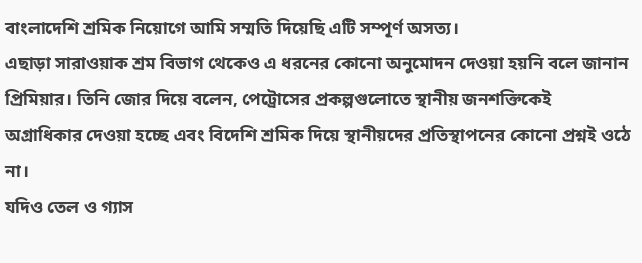বাংলাদেশি শ্রমিক নিয়োগে আমি সম্মতি দিয়েছি এটি সম্পূর্ণ অসত্য।
এছাড়া সারাওয়াক শ্রম বিভাগ থেকেও এ ধরনের কোনো অনুমোদন দেওয়া হয়নি বলে জানান প্রিমিয়ার। তিনি জোর দিয়ে বলেন, পেট্রোসের প্রকল্পগুলোতে স্থানীয় জনশক্তিকেই অগ্রাধিকার দেওয়া হচ্ছে এবং বিদেশি শ্রমিক দিয়ে স্থানীয়দের প্রতিস্থাপনের কোনো প্রশ্নই ওঠে না।
যদিও তেল ও গ্যাস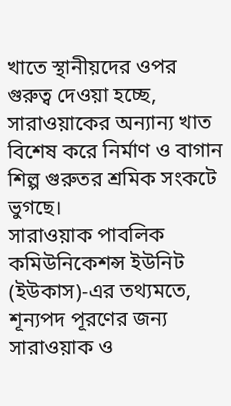খাতে স্থানীয়দের ওপর গুরুত্ব দেওয়া হচ্ছে, সারাওয়াকের অন্যান্য খাত বিশেষ করে নির্মাণ ও বাগান শিল্প গুরুতর শ্রমিক সংকটে ভুগছে।
সারাওয়াক পাবলিক কমিউনিকেশন্স ইউনিট (ইউকাস)-এর তথ্যমতে, শূন্যপদ পূরণের জন্য সারাওয়াক ও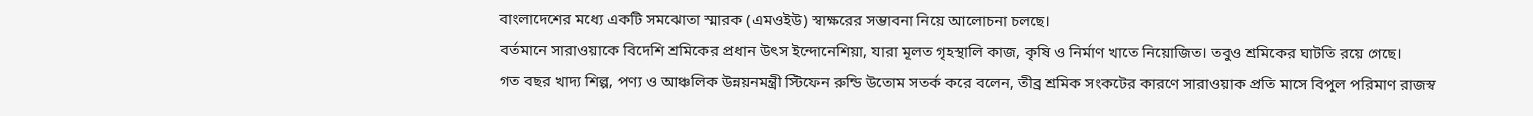বাংলাদেশের মধ্যে একটি সমঝোতা স্মারক (এমওইউ) স্বাক্ষরের সম্ভাবনা নিয়ে আলোচনা চলছে।
বর্তমানে সারাওয়াকে বিদেশি শ্রমিকের প্রধান উৎস ইন্দোনেশিয়া, যারা মূলত গৃহস্থালি কাজ, কৃষি ও নির্মাণ খাতে নিয়োজিত। তবুও শ্রমিকের ঘাটতি রয়ে গেছে।
গত বছর খাদ্য শিল্প, পণ্য ও আঞ্চলিক উন্নয়নমন্ত্রী স্টিফেন রুন্ডি উতোম সতর্ক করে বলেন, তীব্র শ্রমিক সংকটের কারণে সারাওয়াক প্রতি মাসে বিপুল পরিমাণ রাজস্ব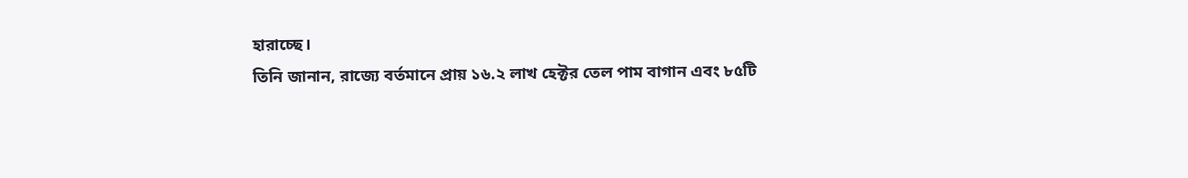হারাচ্ছে।
তিনি জানান, রাজ্যে বর্তমানে প্রায় ১৬.২ লাখ হেক্টর তেল পাম বাগান এবং ৮৫টি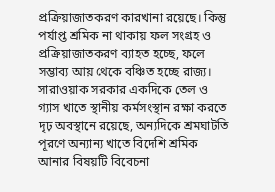প্রক্রিয়াজাতকরণ কারখানা রয়েছে। কিন্তু পর্যাপ্ত শ্রমিক না থাকায় ফল সংগ্রহ ও প্রক্রিয়াজাতকরণ ব্যাহত হচ্ছে, ফলে সম্ভাব্য আয় থেকে বঞ্চিত হচ্ছে রাজ্য।
সারাওয়াক সরকার একদিকে তেল ও গ্যাস খাতে স্থানীয় কর্মসংস্থান রক্ষা করতে দৃঢ় অবস্থানে রয়েছে, অন্যদিকে শ্রমঘাটতি পূরণে অন্যান্য খাতে বিদেশি শ্রমিক আনার বিষয়টি বিবেচনা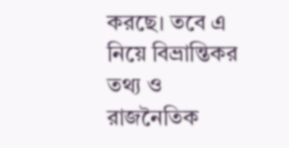করছে। তবে এ নিয়ে বিভ্রান্তিকর তথ্য ও রাজনৈতিক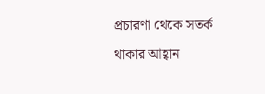প্রচারণা থেকে সতর্ক থাকার আহ্বান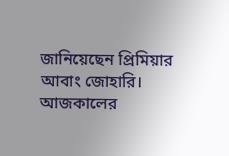জানিয়েছেন প্রিমিয়ার আবাং জোহারি।
আজকালের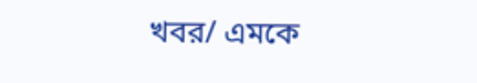খবর/ এমকে